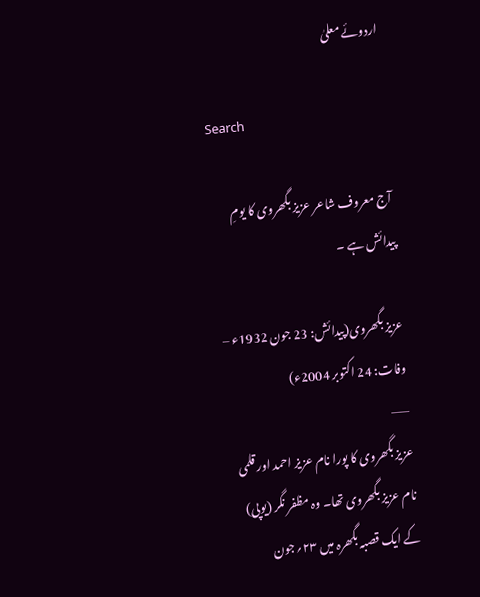اردوئے معلیٰ

Search

آج معروف شاعر عزیز بگھروی کا یومِ پیدائش ہے ۔

عزیز بگھروی(پیدائش: 23 جون 1932ء – وفات: 24 اکتوبر 2004ء)
——
عزیز بگھروی کا پورا نام عزیز احمد اور قلمی نام عزیز بگھروی تھا۔ وہ مظفر نگر (یوپی) کے ایک قصبہ بگھرہ میں ۲۳؍جون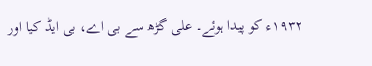۱۹۳۲ء کو پیدا ہوئے۔ علی گڑھ سے بی اے، بی ایڈ کیا اور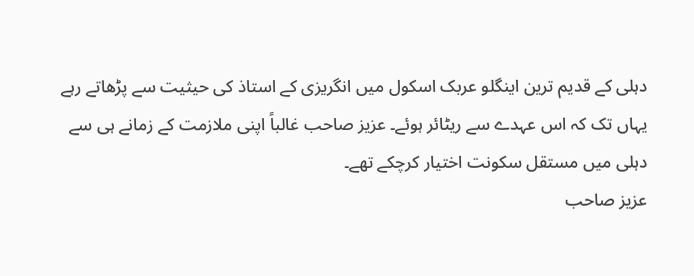دہلی کے قدیم ترین اینگلو عربک اسکول میں انگریزی کے استاذ کی حیثیت سے پڑھاتے رہے یہاں تک کہ اس عہدے سے ریٹائر ہوئے۔ عزیز صاحب غالباً اپنی ملازمت کے زمانے ہی سے دہلی میں مستقل سکونت اختیار کرچکے تھے۔
عزیز صاحب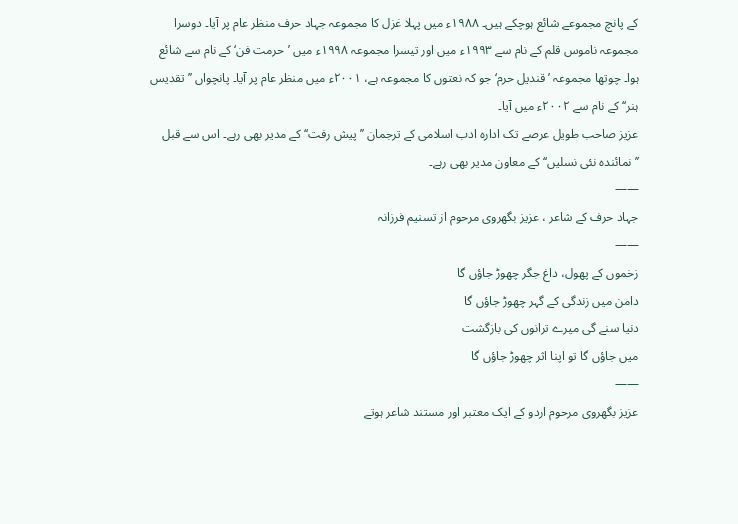کے پانچ مجموعے شائع ہوچکے ہیں۔ ۱۹۸۸ء میں پہلا غزل کا مجموعہ جہاد حرف منظر عام پر آیا۔ دوسرا مجموعہ ناموس قلم کے نام سے ۱۹۹۳ء میں اور تیسرا مجموعہ ۱۹۹۸ء میں ’حرمت فن‘ کے نام سے شائع ہوا۔ چوتھا مجموعہ ’قندیل حرم‘ جو کہ نعتوں کا مجموعہ ہے، ۲۰۰۱ء میں منظر عام پر آیا۔ پانچواں ’’تقدیس ہنر‘‘ کے نام سے ۲۰۰۲ء میں آیا۔
عزیز صاحب طویل عرصے تک ادارہ ادب اسلامی کے ترجمان ’’پیش رفت‘‘ کے مدیر بھی رہے۔ اس سے قبل ’’نمائندہ نئی نسلیں‘‘ کے معاون مدیر بھی رہے۔
——
جہاد حرف کے شاعر ، عزیز بگھروی مرحوم از تسنیم فرزانہ
——
زخموں کے پھول، داغ جگر چھوڑ جاؤں گا
دامن میں زندگی کے گہر چھوڑ جاؤں گا
دنیا سنے گی میرے ترانوں کی بازگشت
میں جاؤں گا تو اپنا اثر چھوڑ جاؤں گا
——
عزیز بگھروی مرحوم اردو کے ایک معتبر اور مستند شاعر ہوتے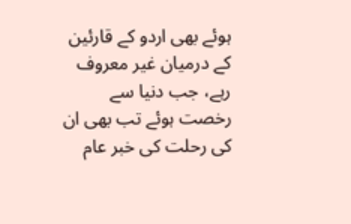ہوئے بھی اردو کے قارئین کے درمیان غیر معروف رہے، جب دنیا سے رخصت ہوئے تب بھی ان کی رحلت کی خبر عام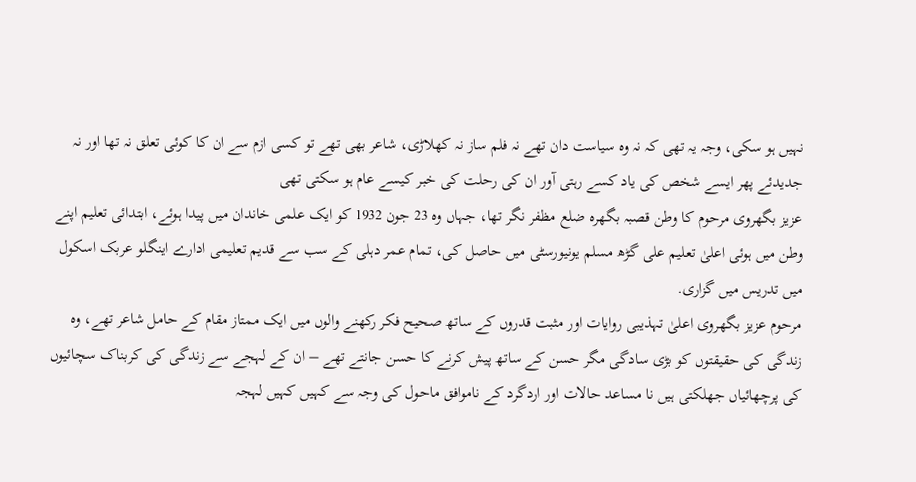نہیں ہو سکی، وجہ یہ تھی کہ نہ وہ سیاست دان تھے نہ فلم ساز نہ کھلاڑی، شاعر بھی تھے تو کسی ازم سے ان کا کوئی تعلق نہ تھا اور نہ جدیدئے پھر ایسے شخص کی یاد کسے رہتی آور ان کی رحلت کی خبر کیسے عام ہو سکتی تھی
عزیز بگھروی مرحوم کا وطن قصبہ بگھرہ ضلع مظفر نگر تھا، جہاں وہ 23 جون 1932 کو ایک علمی خاندان میں پیدا ہوئے، ابتدائی تعلیم اپنے وطن میں ہوئی اعلیٰ تعلیم علی گڑھ مسلم یونیورسٹی میں حاصل کی، تمام عمر دہلی کے سب سے قدیم تعلیمی ادارے اینگلو عربک اسکول میں تدریس میں گزاری.
مرحوم عزیز بگھروی اعلیٰ تہذیبی روایات اور مثبت قدروں کے ساتھ صحیح فکر رکھنے والوں میں ایک ممتاز مقام کے حامل شاعر تھے، وہ زندگی کی حقیقتوں کو بڑی سادگی مگر حسن کے ساتھ پیش کرنے کا حسن جانتے تھے – ان کے لہجے سے زندگی کی کربناک سچائیوں کی پرچھائیاں جھلکتی ہیں نا مساعد حالات اور اردگرد کے ناموافق ماحول کی وجہ سے کہیں کہیں لہجہ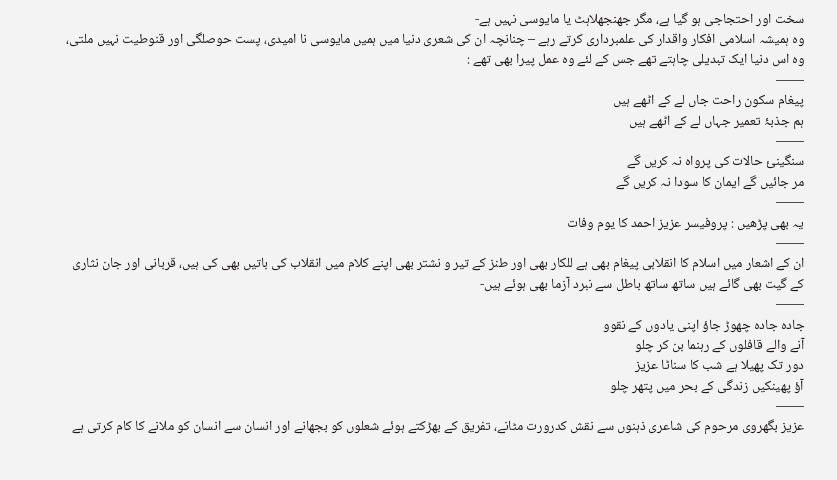سخت اور احتجاجی ہو گیا ہے، مگر جھنجھلاہٹ یا مایوسی نہیں ہے-
وہ ہمیشہ اسلامی افکار واقدار کی علمبرداری کرتے رہے – چنانچہ ان کی شعری دنیا میں ہمیں مایوسی نا امیدی، پست حوصلگی اور قنوطیت نہیں ملتی، وہ اس دنیا ایک تبدیلی چاہتے تھے جس کے لئے وہ عمل پیرا بھی تھے :
——
پیغام سکون راحت جاں لے کے اٹھے ہیں
ہم جذبۂ تعمیر جہاں لے کے اٹھے ہیں
——
سنگینیٔ حالات کی پرواہ نہ کریں گے
مر جائیں گے ایمان کا سودا نہ کریں گے
——
یہ بھی پڑھیں : پروفیسر عزیز احمد کا یوم وفات
——
ان کے اشعار میں اسلام کا انقلابی پیغام بھی ہے للکار بھی اور طنز کے تیر و نشتر بھی اپنے کلام میں انقلاب کی باتیں بھی کی ہیں، قربانی اور جان نثاری کے گیت بھی گائے ہیں ساتھ ساتھ باطل سے نبرد آزما بھی ہوئے ہیں-
——
جادہ جادہ چھوڑ جاؤ اپنی یادوں کے نقوو
آنے والے قافلوں کے رہنما بن کر چلو
دور تک پھیلا ہے شب کا سناٹا عزیز
آؤ پھینکیں زندگی کے بحر میں پتھر چلو
——
عزیز بگھروی مرحوم کی شاعری ذہنوں سے نقش کدرورت مٹانے، تفریق کے بھڑکتے ہوئے شعلوں کو بجھانے اور انسان سے انسان کو ملانے کا کام کرتی ہے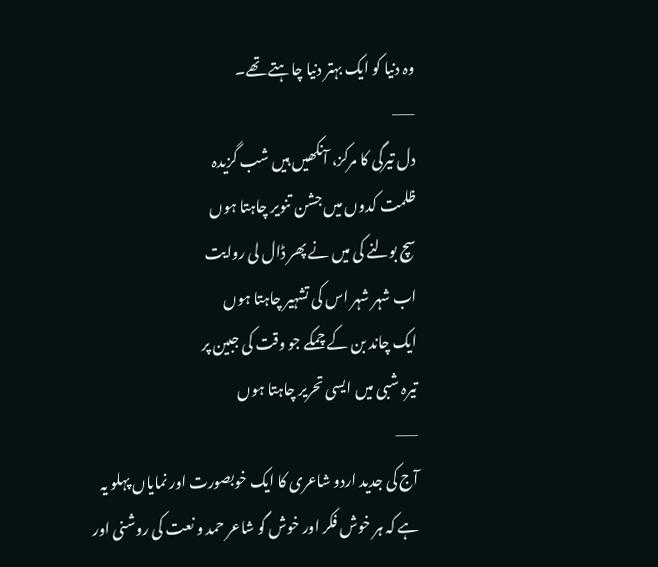وہ دنیا کو ایک بہتر دنیا چاہتے تھے۔
——
دل تیرگی کا مرکز، آنکھیں ہیں شب گزیدہ
ظلمت کدوں میں جشن تنویر چاہتا ہوں
سچ بولنے کی میں نے پھر ڈال لی روایت
اب شہر شہر اس کی تشہیر چاہتا ہوں
ایک چاند بن کے چمکے جو وقت کی جبین پر
تیرہ شبی میں ایسی تحریر چاہتا ہوں
——
آج کی جدید اردو شاعری کا ایک خوبصورت اور نمایاں پہلو یہ ہے کہ ہر خوش فکر اور خوش گو شاعر حمد و نعت کی روشنی اور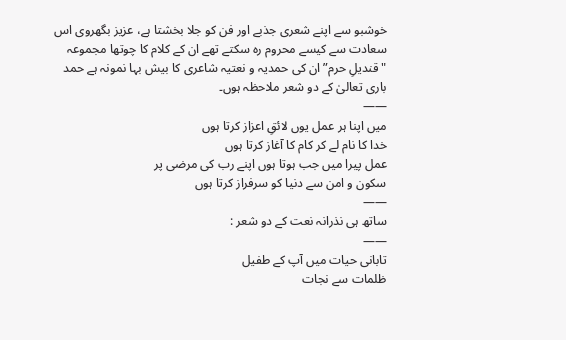خوشبو سے اپنے شعری جذبے اور فن کو جلا بخشتا ہے، عزیز بگھروی اس سعادت سے کیسے محروم رہ سکتے تھے ان کے کلام کا چوتھا مجموعہ "قندیلِ حرم” ان کی حمدیہ و نعتیہ شاعری کا بیش بہا نمونہ ہے حمد باری تعالیٰ کے دو شعر ملاحظہ ہوں۔
——
میں اپنا ہر عمل یوں لائقِ اعزاز کرتا ہوں
خدا کا نام لے کر کام کا آغاز کرتا ہوں
عمل پیرا میں جب ہوتا ہوں اپنے رب کی مرضی پر
سکون و امن سے دنیا کو سرفراز کرتا ہوں
——
ساتھ ہی نذرانہ نعت کے دو شعر :
——
تابانی حیات میں آپ کے طفیل
ظلمات سے نجات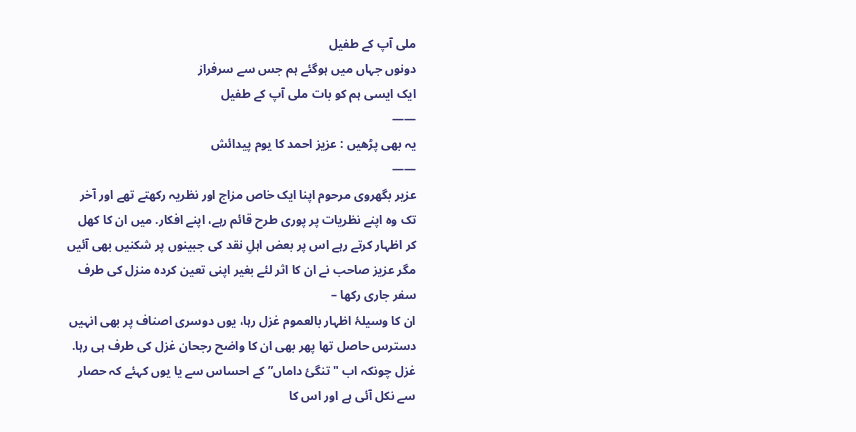ملی آپ کے طفیل
دونوں جہاں میں ہوگئے ہم جس سے سرفراز
ایک ایسی ہم کو بات ملی آپ کے طفیل
——
یہ بھی پڑھیں : عزیز احمد کا یوم پیدائش
——
عزیر بگھروی مرحوم اپنا ایک خاص مزاج اور نظریہ رکھتے تھے اور آخر تک وہ اپنے نظریات پر پوری طرح قائم رہے، اپنے افکار. میں ان کا کھل کر اظہار کرتے رہے اس پر بعض اہلِ نقد کی جبینوں پر شکنیں بھی آئیں مگر عزیز صاحب نے ان کا اثر لئے بغیر اپنی تعین کردہ منزل کی طرف سفر جاری رکھا –
ان کا وسیلۂ اظہار بالعموم غزل رہا، یوں دوسری اصناف پر بھی انہیں دسترس حاصل تھا پھر بھی ان کا واضح رجحان غزل کی طرف ہی رہا.
غزل چونکہ اب "تنگئ داماں” کے احساس سے یا یوں کہئے کہ حصار سے نکل آئی ہے اور اس کا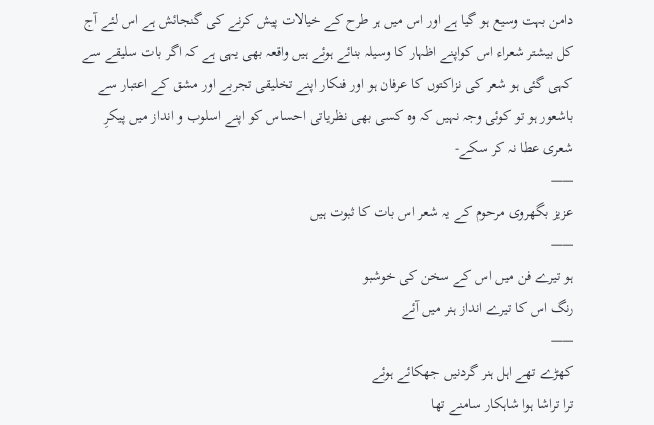دامن بہت وسیع ہو گیا ہے اور اس میں ہر طرح کے خیالات پیش کرنے کی گنجائش ہے اس لئے آج کل بیشتر شعراء اس کواپنے اظہار کا وسیلہ بنائے ہوئے ہیں واقعہ بھی یہی ہے کہ اگر بات سلیقے سے کہی گئی ہو شعر کی نزاکتوں کا عرفان ہو اور فنکار اپنے تخلیقی تجربے اور مشق کے اعتبار سے باشعور ہو تو کوئی وجہ نہیں کہ وہ کسی بھی نظریاتی احساس کو اپنے اسلوب و انداز میں پیکرِ شعری عطا نہ کر سکے-
——
عزیز بگھروی مرحوم کے یہ شعر اس بات کا ثبوت ہیں
——
ہو تیرے فن میں اس کے سخن کی خوشبو
رنگ اس کا تیرے انداز ہنر میں آئے
——
کھڑے تھے اہل ہنر گردنیں جھکائے ہوئے
ترا تراشا ہوا شاہکار سامنے تھا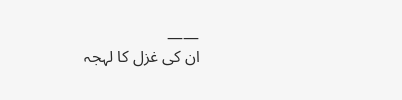——
ان کی غزل کا لہجہ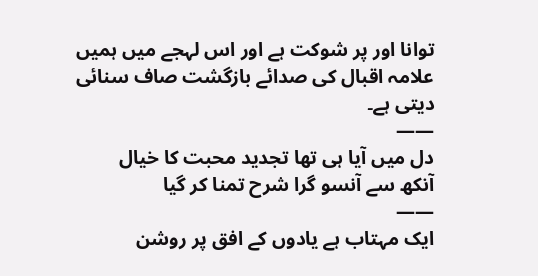توانا اور پر شوکت ہے اور اس لہجے میں ہمیں علامہ اقبال کی صدائے بازگشت صاف سنائی دیتی ہے۔
——
دل میں آیا ہی تھا تجدید محبت کا خیال
آنکھ سے آنسو گرا شرح تمنا کر گیا
——
ایک مہتاب ہے یادوں کے افق پر روشن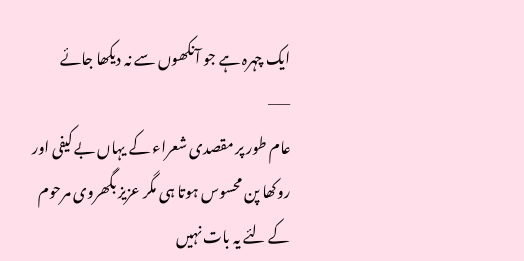ایک چہرہ ہے جو آنکھوں سے نہ دیکھا جائے
——
عام طور پر مقصدی شعراء کے یہاں بے کیفی اور روکھا پن محسوس ہوتا ہی مگر عزیز بگھروی مرحوم کے لئے یہ بات نہیں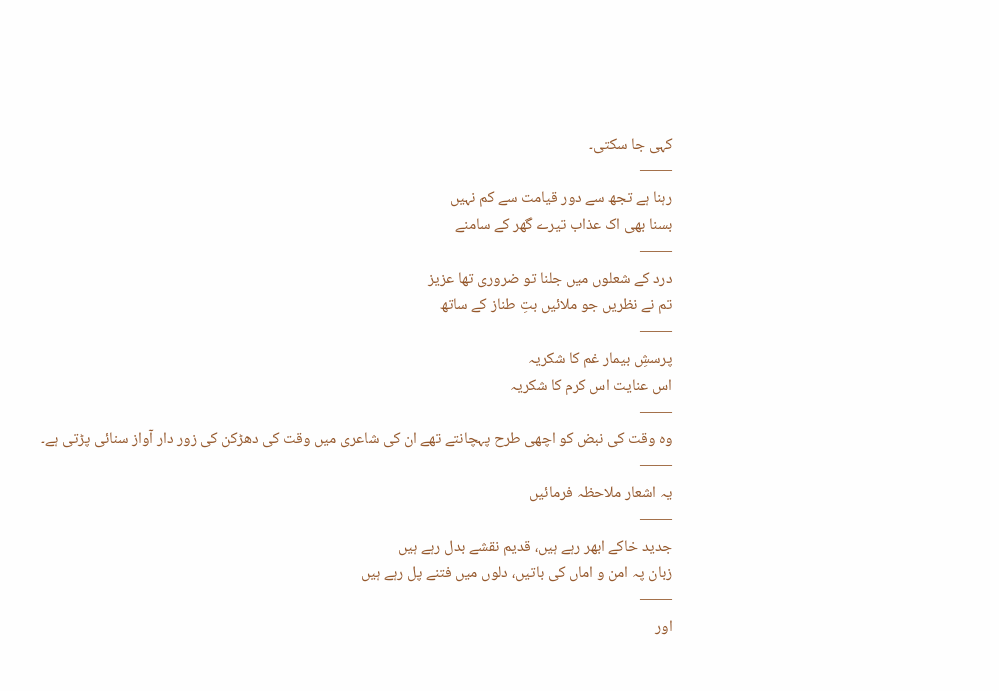کہی جا سکتی۔
——
رہنا ہے تجھ سے دور قیامت سے کم نہیں
بسنا بھی اک عذاب تیرے گھر کے سامنے
——
درد کے شعلوں میں جلنا تو ضروری تھا عزیز
تم نے نظریں جو ملائیں بتِ طناز کے ساتھ
——
پرسشِ بیمار غم کا شکریہ
اس عنایت اس کرم کا شکریہ
——
وہ وقت کی نبض کو اچھی طرح پہچانتے تھے ان کی شاعری میں وقت کی دھڑکن کی زور دار آواز سنائی پڑتی ہے۔
——
یہ اشعار ملاحظہ فرمائیں
——
جدید خاکے ابھر رہے ہیں، قدیم نقشے بدل رہے ہیں
زبان پہ امن و اماں کی باتیں، دلوں میں فتنے پل رہے ہیں
——
اور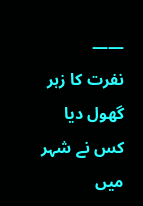——
نفرت کا زہر گھول دیا کس نے شہر میں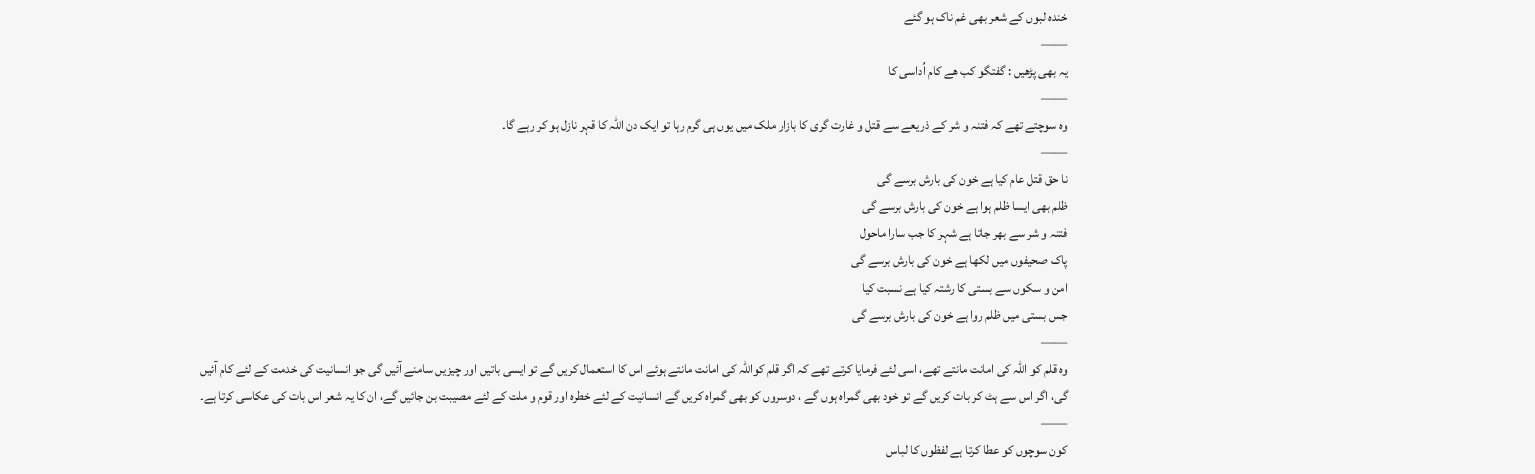خندہ لبوں کے شعر بھی غم ناک ہو گئے
——
یہ بھی پڑھیں : گفتگو کب ھے کام اُداسی کا
——
وہ سوچتے تھے کہ فتنہ و شر کے ذریعے سے قتل و غارت گری کا بازار ملک میں یوں ہی گرم رہا تو ایک دن اللہ کا قہر نازل ہو کر رہے گا۔
——
نا حق قتل عام کیا ہے خون کی بارش برسے گی
ظلم بھی ایسا ظلم ہوا ہے خون کی بارش برسے گی
فتنہ و شر سے بھر جاتا ہے شہر کا جب سارا ماحول
پاک صحیفوں میں لکھا ہے خون کی بارش برسے گی
امن و سکوں سے بستی کا رشتہ کیا ہے نسبت کیا
جس بستی میں ظلم روا ہے خون کی بارش برسے گی
——
وہ قلم کو اللہ کی امانت مانتے تھے، اسی لئے فرمایا کرتے تھے کہ اگر قلم کواللہ کی امانت مانتے ہوئے اس کا استعمال کریں گے تو ایسی باتیں اور چیزیں سامنے آئیں گی جو انسانیت کی خدمت کے لئے کام آئیں گی، اگر اس سے ہٹ کر بات کریں گے تو خود بھی گمراہ ہوں گے ، دوسروں کو بھی گمراہ کریں گے انسانیت کے لئے خطرہ اور قوم و ملت کے لئے مصیبت بن جائیں گے، ان کا یہ شعر اس بات کی عکاسی کرتا ہے۔
——
کون سوچوں کو عطا کرتا ہے لفظوں کا لباس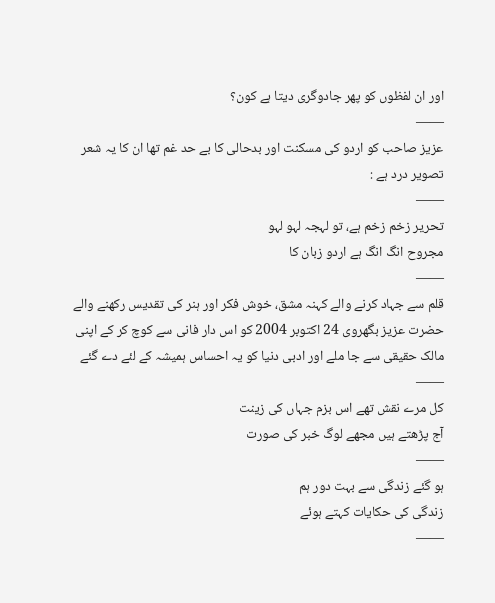اور ان لفظوں کو پھر جادوگری دیتا ہے کون؟
——
عزیز صاحب کو اردو کی مسکنت اور بدحالی کا بے حد غم تھا ان کا یہ شعر تصویر درد ہے :
——
تحریر زخم زخم ہے، تو لہجہ لہو لہو
مجروح انگ انگ ہے اردو زبان کا
——
قلم سے جہاد کرنے والے کہنہ مشق، خوش فکر اور ہنر کی تقدیس رکھنے والے حضرت عزیز بگھروی 24 اکتوبر 2004 کو اس دار فانی سے کوچ کر کے اپنی مالک حقیقی سے جا ملے اور ادبی دنیا کو یہ احساس ہمیشہ کے لئے دے گئے
——
کل مرے نقش تھے اس بزم جہاں کی زینت
آج پڑھتے ہیں مجھے لوگ خبر کی صورت
——
ہو گئے زندگی سے بہت دور ہم
زندگی کی حکایات کہتے ہوئے
——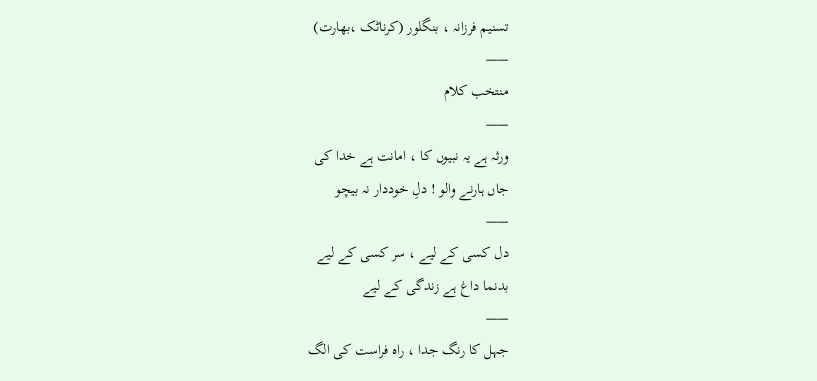تسنیم فرزانہ ، بنگلور (کرناٹک ،بھارت)
——
منتخب کلام
——
ورثہ ہے یہ نبیوں کا ، امانت ہے خدا کی
جاں ہارنے والو ! دلِ خوددار نہ بیچو
——
دل کسی کے لیے ، سر کسی کے لیے
بدنما داغ ہے زندگی کے لیے
——
جہل کا رنگ جدا ، راہ فراست کی الگ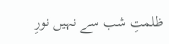ظلمتِ شب سے نہیں نورِ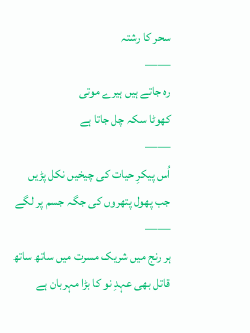سحر کا رشتہ
——
رہ جاتے ہیں ہیرے موتی
کھوٹا سکہ چل جاتا ہے
——
اُس پیکرِ حیات کی چیخیں نکل پڑیں
جب پھول پتھروں کی جگہ جسم پر لگے
——
ہر رنج میں شریک مسرت میں ساتھ ساتھ
قاتل بھی عہدِ نو کا بڑا مہربان ہے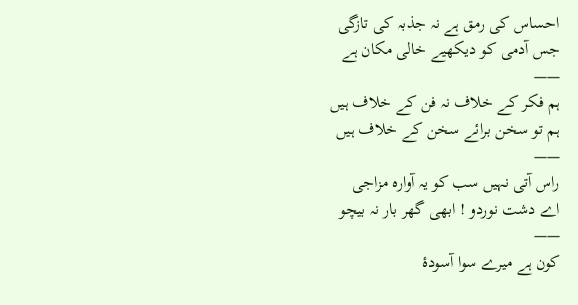احساس کی رمق ہے نہ جذبہ کی تازگی
جس آدمی کو دیکھیے خالی مکان ہے
——
ہم فکر کے خلاف نہ فن کے خلاف ہیں
ہم تو سخن برائے سخن کے خلاف ہیں
——
راس آتی نہیں سب کو یہ آوارہ مزاجی
اے دشت نوردو ! ابھی گھر بار نہ بیچو
——
کون ہے میرے سوا آسودۂ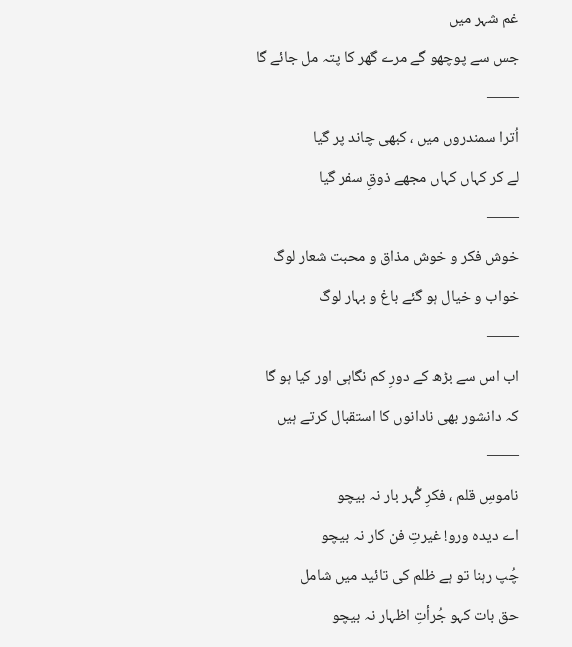غم شہر میں
جس سے پوچھو گے مرے گھر کا پتہ مل جائے گا
——
اُترا سمندروں میں ، کبھی چاند پر گیا
لے کر کہاں کہاں مجھے ذوقِ سفر گیا
——
خوش فکر و خوش مذاق و محبت شعار لوگ
خواب و خیال ہو گئے باغ و بہار لوگ
——
اب اس سے بڑھ کے دورِ کم نگاہی اور کیا ہو گا
کہ دانشور بھی نادانوں کا استقبال کرتے ہیں
——
ناموسِ قلم ، فکرِ گُہر بار نہ بیچو
اے دیدہ ورو! غیرتِ فن کار نہ بیچو
چُپ رہنا تو ہے ظلم کی تائید میں شامل
حق بات کہو جُرأتِ اظہار نہ بیچو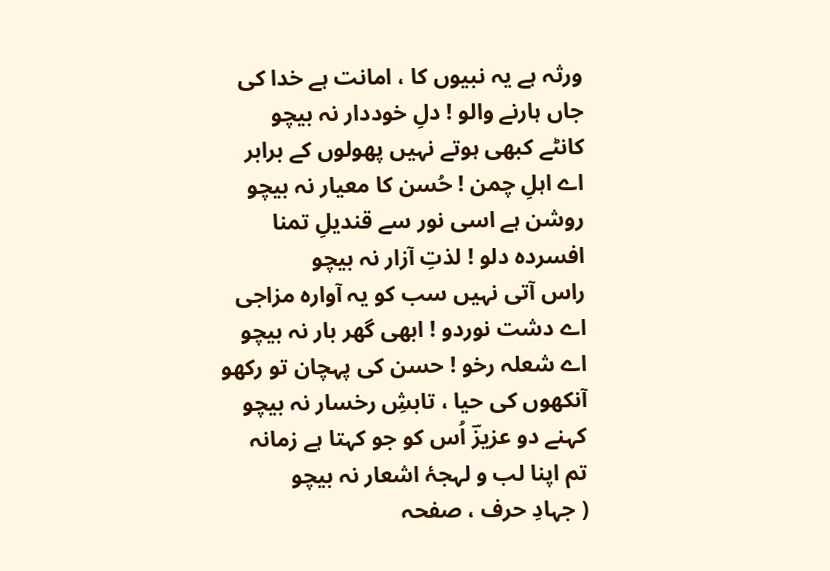ورثہ ہے یہ نبیوں کا ، امانت ہے خدا کی
جاں ہارنے والو ! دلِ خوددار نہ بیچو
کانٹے کبھی ہوتے نہیں پھولوں کے برابر
اے اہلِ چمن ! حُسن کا معیار نہ بیچو
روشن ہے اسی نور سے قندیلِ تمنا
افسردہ دلو ! لذتِ آزار نہ بیچو
راس آتی نہیں سب کو یہ آوارہ مزاجی
اے دشت نوردو ! ابھی گھر بار نہ بیچو
اے شعلہ رخو ! حسن کی پہچان تو رکھو
آنکھوں کی حیا ، تابشِ رخسار نہ بیچو
کہنے دو عزیزؔ اُس کو جو کہتا ہے زمانہ
تم اپنا لب و لہجۂ اشعار نہ بیچو
( جہادِ حرف ، صفحہ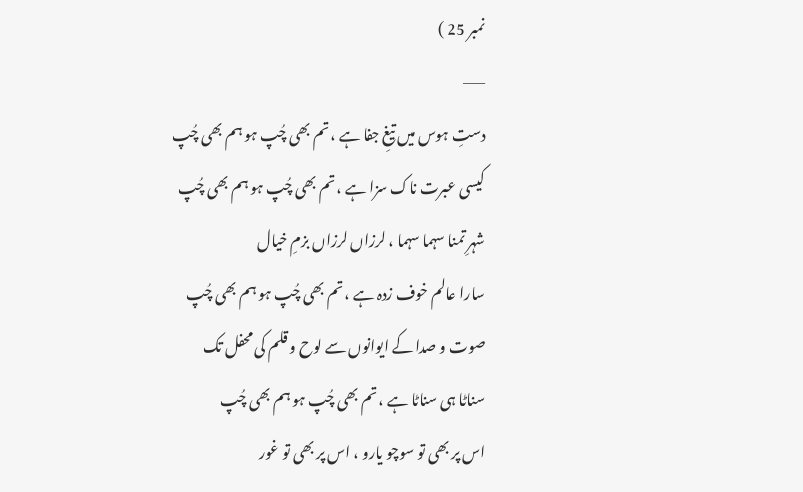نمبر 25 )
——
دستِ ہوس میں تیغِ جفا ہے ، تم بھی چُپ ہو ہم بھی چُپ
کیسی عبرت ناک سزا ہے ، تم بھی چُپ ہو ہم بھی چُپ
شہرِ تمنا سہما سہما ، لرزاں لرزاں بزمِ خیال
سارا عالم خوف زدہ ہے ، تم بھی چُپ ہو ہم بھی چُپ
صوت و صدا کے ایوانوں سے لوح و قلم کی محفل تک
سناٹا ہی سناٹا ہے ، تم بھی چُپ ہو ہم بھی چُپ
اس پر بھی تو سوچو یارو ، اس پر بھی تو غور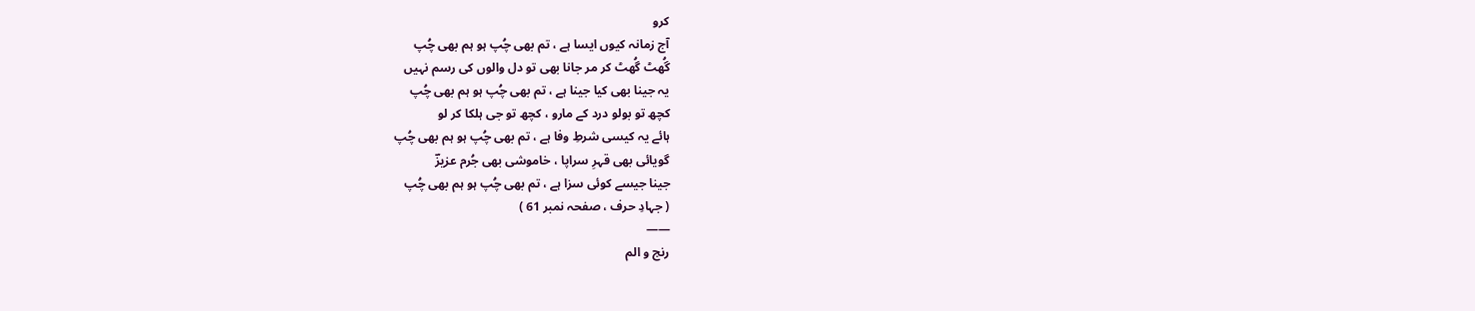کرو
آج زمانہ کیوں ایسا ہے ، تم بھی چُپ ہو ہم بھی چُپ
گُھٹ گُھٹ کر مر جانا بھی تو دل والوں کی رسم نہیں
یہ جینا بھی کیا جینا ہے ، تم بھی چُپ ہو ہم بھی چُپ
کچھ تو بولو درد کے مارو ، کچھ تو جی ہلکا کر لو
ہائے یہ کیسی شرطِ وفا ہے ، تم بھی چُپ ہو ہم بھی چُپ
گویائی بھی قہرِ سراپا ، خاموشی بھی جُرم عزیزؔ
جینا جیسے کوئی سزا ہے ، تم بھی چُپ ہو ہم بھی چُپ
( جہادِ حرف ، صفحہ نمبر 61 )
——
رنج و الم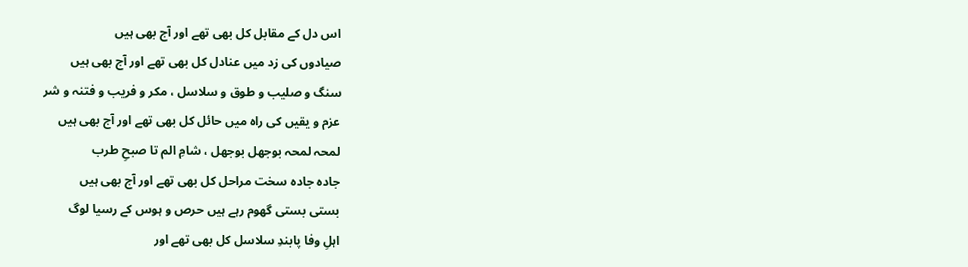اس دل کے مقابل کل بھی تھے اور آج بھی ہیں
صیادوں کی زد میں عنادل کل بھی تھے اور آج بھی ہیں
سنگ و صلیب و طوق و سلاسل ، مکر و فریب و فتنہ و شر
عزم و یقیں کی راہ میں حائل کل بھی تھے اور آج بھی ہیں
لمحہ لمحہ بوجھل بوجھل ، شامِ الم تا صبحِ طرب
جادہ جادہ سخت مراحل کل بھی تھے اور آج بھی ہیں
بستی بستی گھوم رہے ہیں حرص و ہوس کے رسیا لوگ
اہلِ وفا پابندِ سلاسل کل بھی تھے اور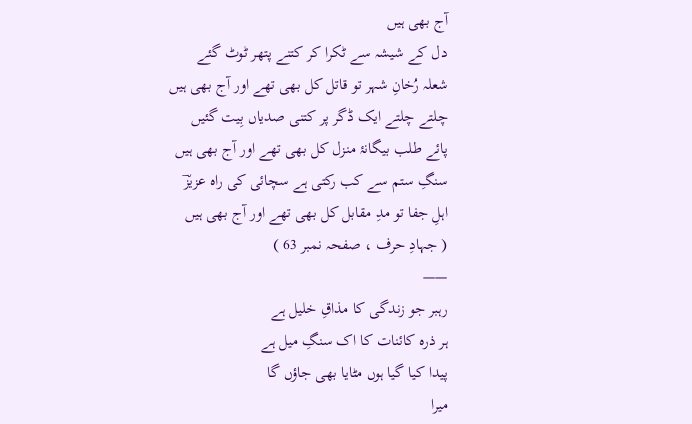آج بھی ہیں
دل کے شیشہ سے ٹکرا کر کتنے پتھر ٹوٹ گئے
شعلہ رُخانِ شہر تو قاتل کل بھی تھے اور آج بھی ہیں
چلتے چلتے ایک ڈگر پر کتنی صدیاں بِیت گئیں
پائے طلب بیگانۂ منزل کل بھی تھے اور آج بھی ہیں
سنگِ ستم سے کب رکتی ہے سچائی کی راہ عزیزؔ
اہلِ جفا تو مدِ مقابل کل بھی تھے اور آج بھی ہیں
( جہادِ حرف ، صفحہ نمبر 63 )
——
رہبر جو زندگی کا مذاقِ خلیل ہے
ہر ذرہ کائنات کا اک سنگِ میل ہے
پیدا کیا گیا ہوں مٹایا بھی جاؤں گا
میرا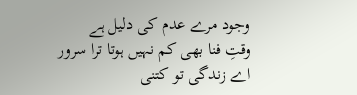وجود مرے عدم کی دلیل ہے
وقتِ فنا بھی کم نہیں ہوتا ترا سرور
اے زندگی تو کتنی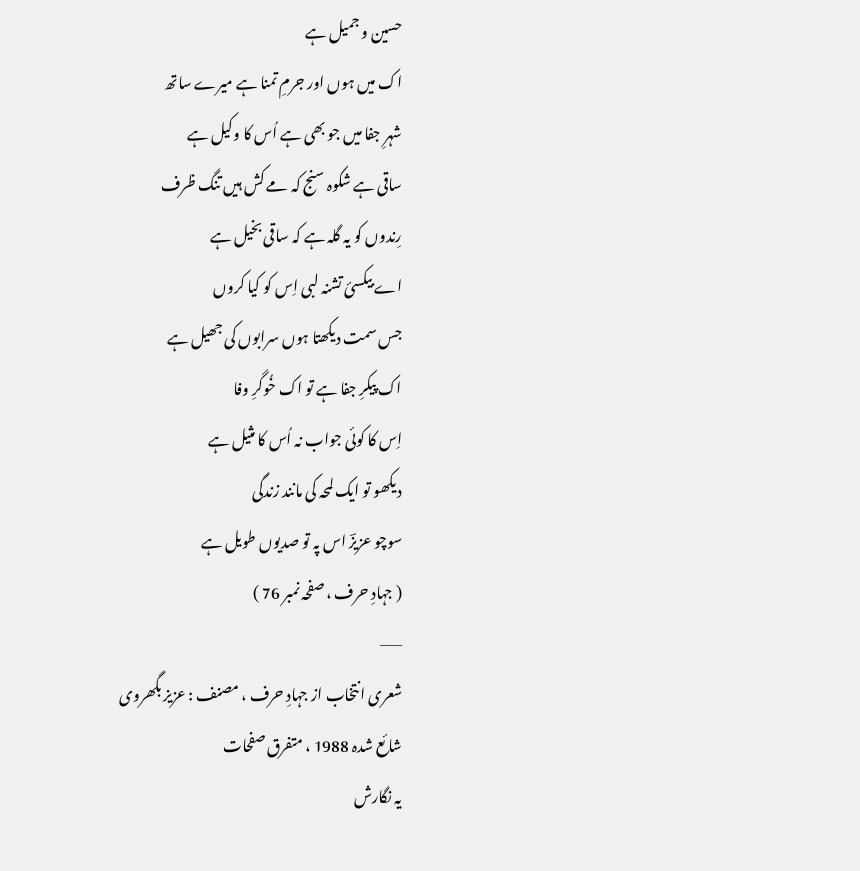حسین و جمیل ہے
اک میں ہوں اور جرمِ تمنا ہے میرے ساتھ
شہرِ جفا میں جو بھی ہے اُس کا وکیل ہے
ساقی ہے شکوہ سنج کہ مے کش ہیں تنگ ظرف
رِندوں کو یہ گلہ ہے کہ ساقی بخیل ہے
اے بیکسیٔ تشنہ لبی اِس کو کیا کروں
جس سمت دیکھتا ہوں سرابوں کی جھیل ہے
اک پیکرِ جفا ہے تو اک خُوگرِ وفا
اِس کا کوئی جواب نہ اُس کا مثیل ہے
دیکھو تو ایک لمحہ کی مانند زندگی
سوچو عزیزؔ اس پہ تو صدیوں طویل ہے
( جہادِ حرف ، صفحہ نمبر 76 )
——
شعری انتخاب از جہادِ حرف ، مصنف : عزیز بگھروی
شائع شدہ 1988 ، متفرق صفحات
یہ نگارش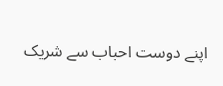اپنے دوست احباب سے شریک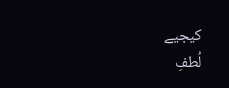کیجیے
لُطفِ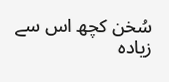سُخن کچھ اس سے زیادہ